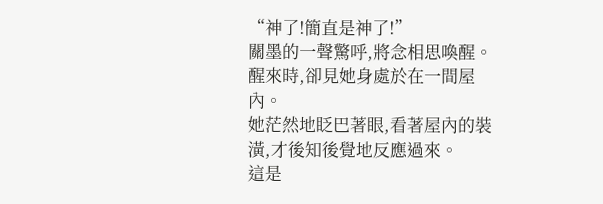“神了!簡直是神了!”
關墨的一聲驚呼,將念相思喚醒。
醒來時,卻見她身處於在一間屋內。
她茫然地眨巴著眼,看著屋內的裝潢,才後知後覺地反應過來。
這是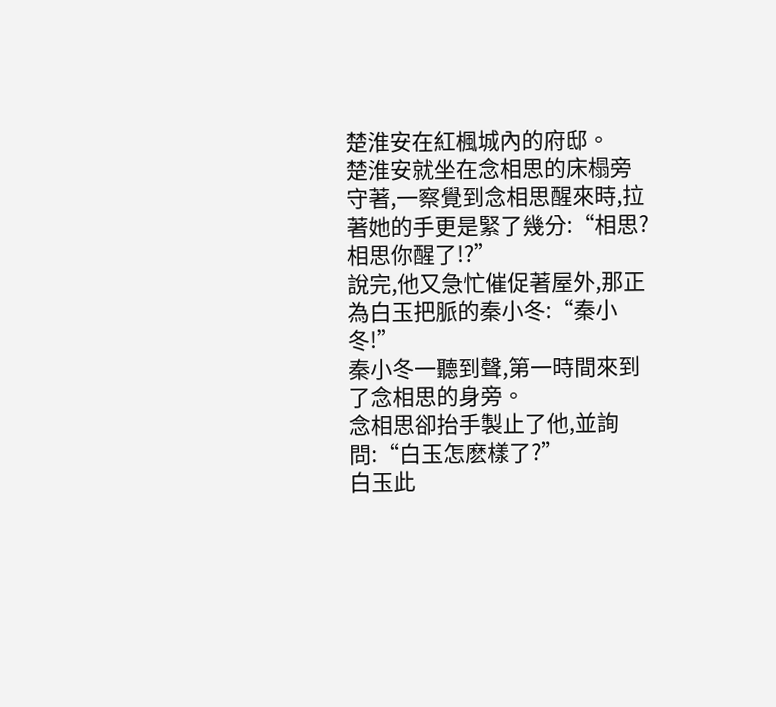楚淮安在紅楓城內的府邸。
楚淮安就坐在念相思的床榻旁守著,一察覺到念相思醒來時,拉著她的手更是緊了幾分:“相思?相思你醒了!?”
說完,他又急忙催促著屋外,那正為白玉把脈的秦小冬:“秦小冬!”
秦小冬一聽到聲,第一時間來到了念相思的身旁。
念相思卻抬手製止了他,並詢問:“白玉怎麽樣了?”
白玉此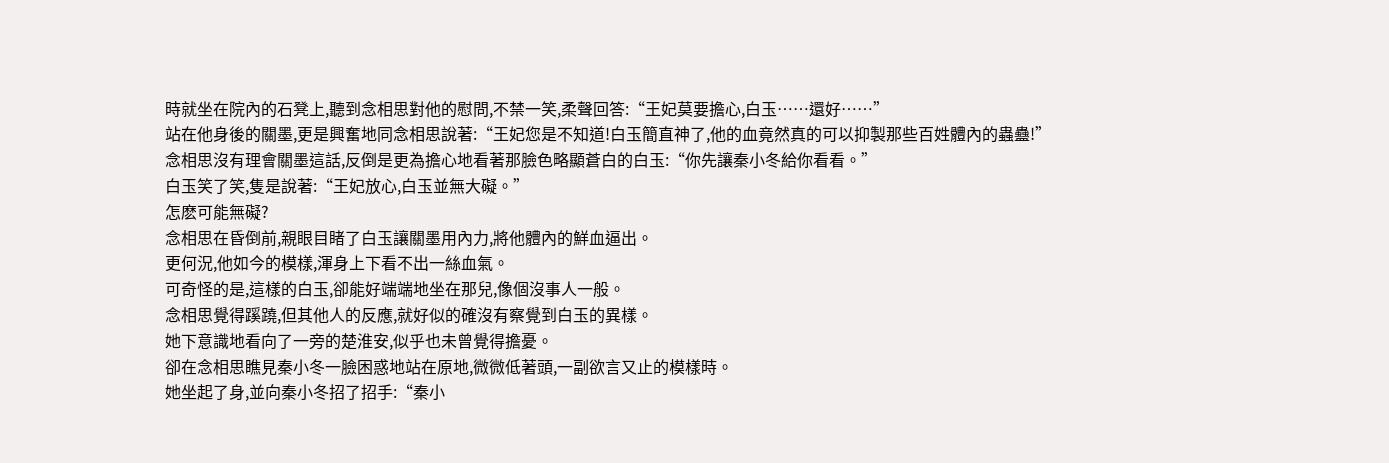時就坐在院內的石凳上,聽到念相思對他的慰問,不禁一笑,柔聲回答:“王妃莫要擔心,白玉……還好……”
站在他身後的關墨,更是興奮地同念相思說著:“王妃您是不知道!白玉簡直神了,他的血竟然真的可以抑製那些百姓體內的蟲蠱!”
念相思沒有理會關墨這話,反倒是更為擔心地看著那臉色略顯蒼白的白玉:“你先讓秦小冬給你看看。”
白玉笑了笑,隻是說著:“王妃放心,白玉並無大礙。”
怎麽可能無礙?
念相思在昏倒前,親眼目睹了白玉讓關墨用內力,將他體內的鮮血逼出。
更何況,他如今的模樣,渾身上下看不出一絲血氣。
可奇怪的是,這樣的白玉,卻能好端端地坐在那兒,像個沒事人一般。
念相思覺得蹊蹺,但其他人的反應,就好似的確沒有察覺到白玉的異樣。
她下意識地看向了一旁的楚淮安,似乎也未曾覺得擔憂。
卻在念相思瞧見秦小冬一臉困惑地站在原地,微微低著頭,一副欲言又止的模樣時。
她坐起了身,並向秦小冬招了招手:“秦小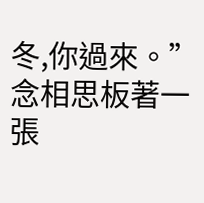冬,你過來。”
念相思板著一張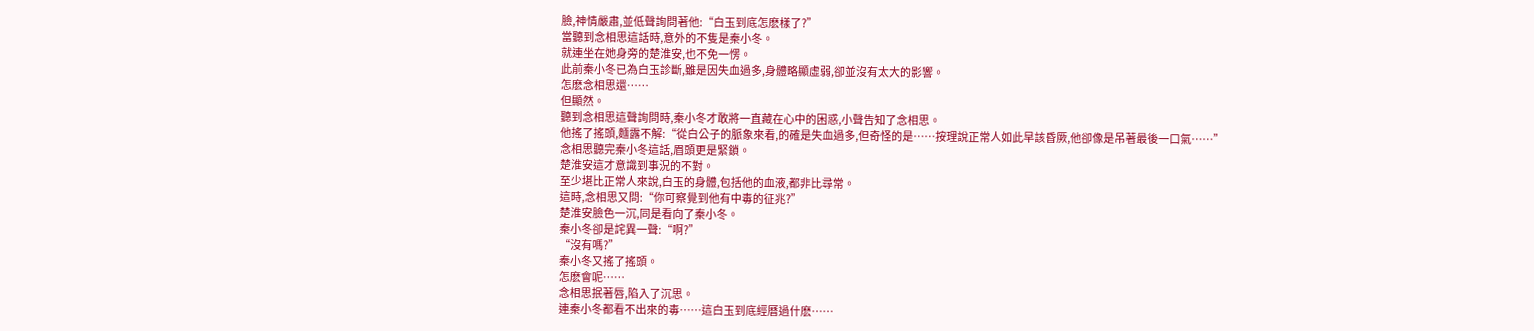臉,神情嚴肅,並低聲詢問著他:“白玉到底怎麽樣了?”
當聽到念相思這話時,意外的不隻是秦小冬。
就連坐在她身旁的楚淮安,也不免一愣。
此前秦小冬已為白玉診斷,雖是因失血過多,身體略顯虛弱,卻並沒有太大的影響。
怎麽念相思還……
但顯然。
聽到念相思這聲詢問時,秦小冬才敢將一直藏在心中的困惑,小聲告知了念相思。
他搖了搖頭,麵露不解:“從白公子的脈象來看,的確是失血過多,但奇怪的是……按理說正常人如此早該昏厥,他卻像是吊著最後一口氣……”
念相思聽完秦小冬這話,眉頭更是緊鎖。
楚淮安這才意識到事況的不對。
至少堪比正常人來說,白玉的身體,包括他的血液,都非比尋常。
這時,念相思又問:“你可察覺到他有中毒的征兆?”
楚淮安臉色一沉,同是看向了秦小冬。
秦小冬卻是詫異一聲:“啊?”
“沒有嗎?”
秦小冬又搖了搖頭。
怎麽會呢……
念相思抿著唇,陷入了沉思。
連秦小冬都看不出來的毒……這白玉到底經曆過什麽……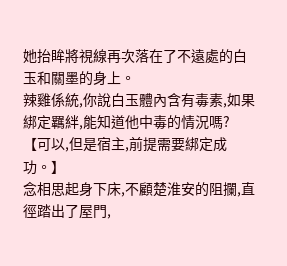她抬眸將視線再次落在了不遠處的白玉和關墨的身上。
辣雞係統,你說白玉體內含有毒素,如果綁定羈絆,能知道他中毒的情況嗎?
【可以,但是宿主,前提需要綁定成功。】
念相思起身下床,不顧楚淮安的阻攔,直徑踏出了屋門,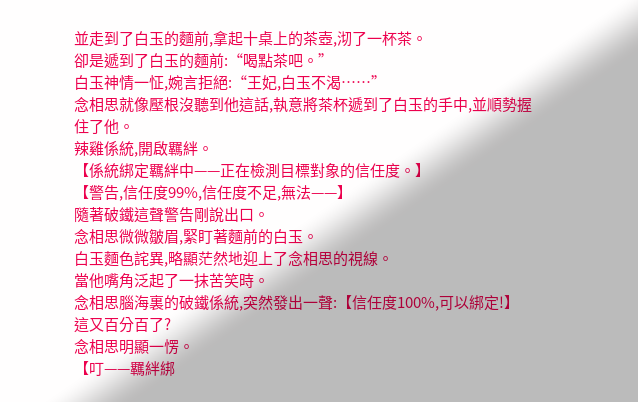並走到了白玉的麵前,拿起十桌上的茶壺,沏了一杯茶。
卻是遞到了白玉的麵前:“喝點茶吧。”
白玉神情一怔,婉言拒絕:“王妃,白玉不渴……”
念相思就像壓根沒聽到他這話,執意將茶杯遞到了白玉的手中,並順勢握住了他。
辣雞係統,開啟羈絆。
【係統綁定羈絆中——正在檢測目標對象的信任度。】
【警告,信任度99%,信任度不足,無法——】
隨著破鐵這聲警告剛說出口。
念相思微微皺眉,緊盯著麵前的白玉。
白玉麵色詫異,略顯茫然地迎上了念相思的視線。
當他嘴角泛起了一抹苦笑時。
念相思腦海裏的破鐵係統,突然發出一聲:【信任度100%,可以綁定!】
這又百分百了?
念相思明顯一愣。
【叮——羈絆綁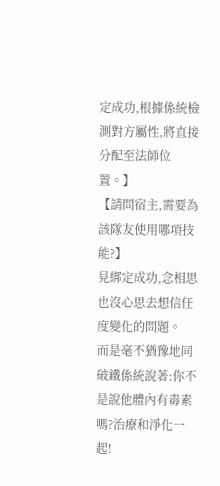定成功,根據係統檢測對方屬性,將直接分配至法師位置。】
【請問宿主,需要為該隊友使用哪項技能?】
見綁定成功,念相思也沒心思去想信任度變化的問題。
而是毫不猶豫地同破鐵係統說著:你不是說他體內有毒素嗎?治療和淨化一起!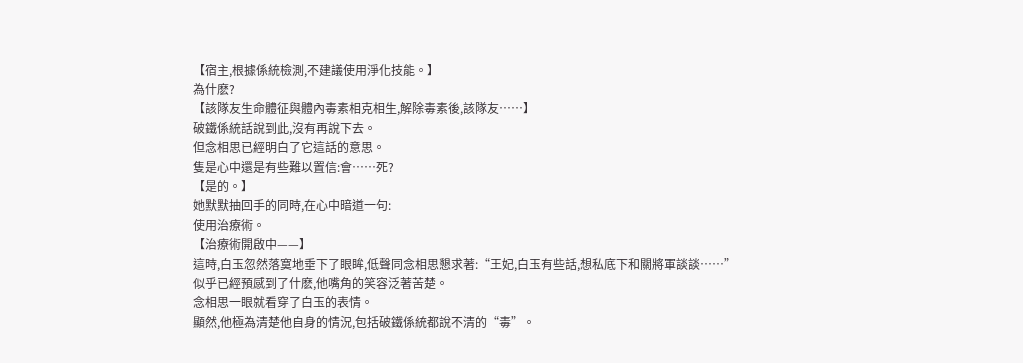【宿主,根據係統檢測,不建議使用淨化技能。】
為什麽?
【該隊友生命體征與體內毒素相克相生,解除毒素後,該隊友……】
破鐵係統話說到此,沒有再說下去。
但念相思已經明白了它這話的意思。
隻是心中還是有些難以置信:會……死?
【是的。】
她默默抽回手的同時,在心中暗道一句:
使用治療術。
【治療術開啟中——】
這時,白玉忽然落寞地垂下了眼眸,低聲同念相思懇求著:“王妃,白玉有些話,想私底下和關將軍談談……”
似乎已經預感到了什麽,他嘴角的笑容泛著苦楚。
念相思一眼就看穿了白玉的表情。
顯然,他極為清楚他自身的情況,包括破鐵係統都說不清的“毒”。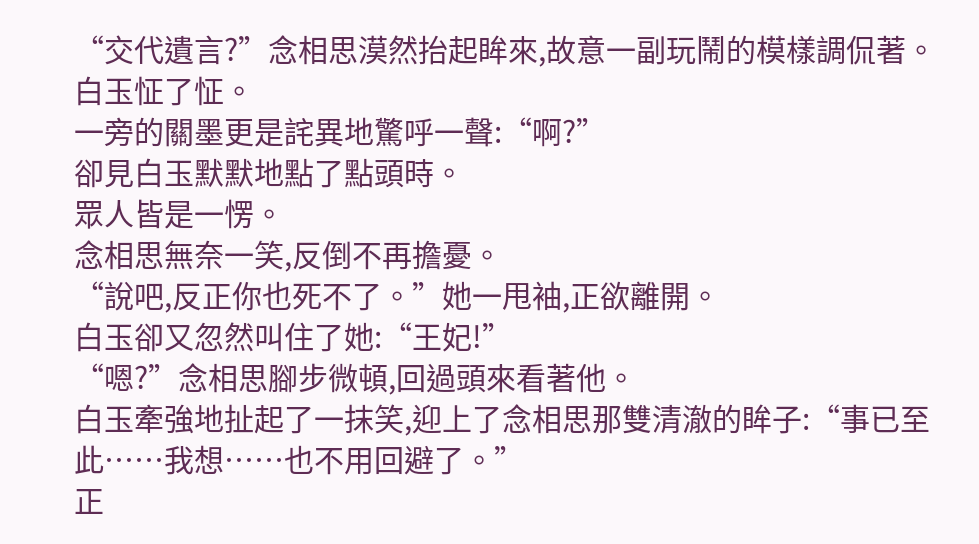“交代遺言?”念相思漠然抬起眸來,故意一副玩鬧的模樣調侃著。
白玉怔了怔。
一旁的關墨更是詫異地驚呼一聲:“啊?”
卻見白玉默默地點了點頭時。
眾人皆是一愣。
念相思無奈一笑,反倒不再擔憂。
“說吧,反正你也死不了。”她一甩袖,正欲離開。
白玉卻又忽然叫住了她:“王妃!”
“嗯?”念相思腳步微頓,回過頭來看著他。
白玉牽強地扯起了一抹笑,迎上了念相思那雙清澈的眸子:“事已至此……我想……也不用回避了。”
正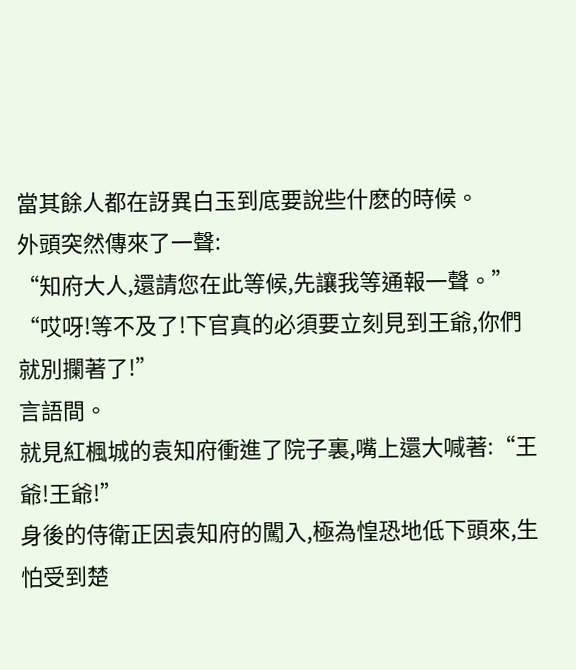當其餘人都在訝異白玉到底要說些什麽的時候。
外頭突然傳來了一聲:
“知府大人,還請您在此等候,先讓我等通報一聲。”
“哎呀!等不及了!下官真的必須要立刻見到王爺,你們就別攔著了!”
言語間。
就見紅楓城的袁知府衝進了院子裏,嘴上還大喊著:“王爺!王爺!”
身後的侍衛正因袁知府的闖入,極為惶恐地低下頭來,生怕受到楚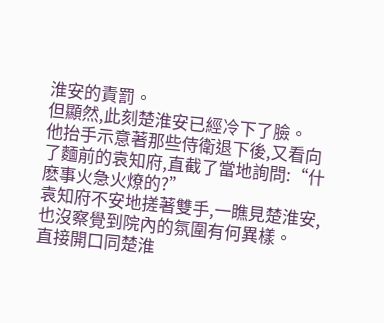淮安的責罰。
但顯然,此刻楚淮安已經冷下了臉。
他抬手示意著那些侍衛退下後,又看向了麵前的袁知府,直截了當地詢問:“什麽事火急火燎的?”
袁知府不安地搓著雙手,一瞧見楚淮安,也沒察覺到院內的氛圍有何異樣。
直接開口同楚淮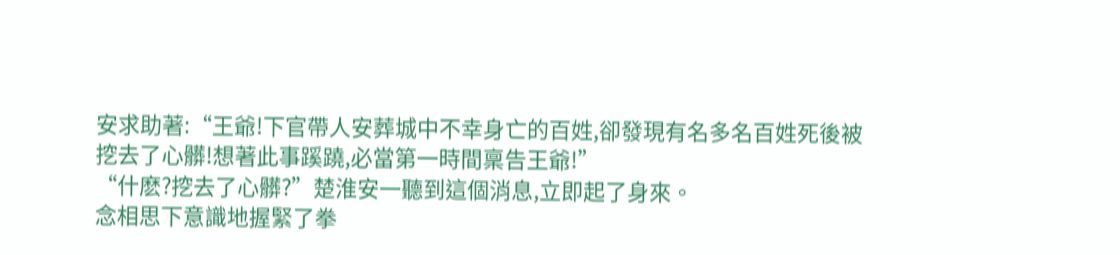安求助著:“王爺!下官帶人安葬城中不幸身亡的百姓,卻發現有名多名百姓死後被挖去了心髒!想著此事蹊蹺,必當第一時間稟告王爺!”
“什麽?挖去了心髒?”楚淮安一聽到這個消息,立即起了身來。
念相思下意識地握緊了拳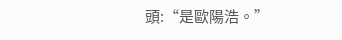頭:“是歐陽浩。”